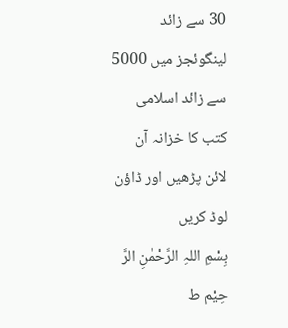30 سے زائد لینگوئجز میں 5000 سے زائد اسلامی کتب کا خزانہ آن لائن پڑھیں اور ڈاؤن لوڈ کریں
بِسْمِ اللہِ الرَّحْمٰنِ الرَّ حِیْم ط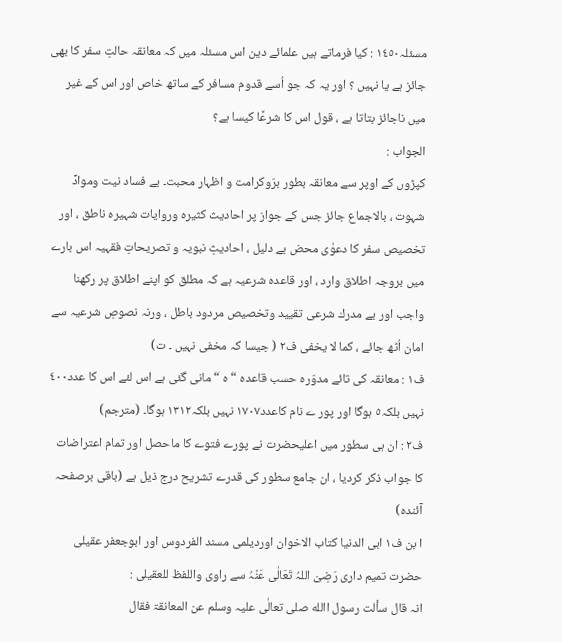مسئلہ١٤٥٠ : کیا فرماتے ہیں علمائے دین اس مسئلہ میں کہ معانقہ حالتِ سفر کا بھی جائز ہے یا نہیں ؟ اور یہ کہ جو اُسے قدوم مسافر کے ساتھ خاص اور اس کے غیر میں ناجائز بتاتا ہے ، قول اس کا شرعًا کیسا ہے؟
الجواب :
کپڑوں کے اوپر سے معانقہ بطور برّوکرامت و اظہار محبت۔ بے فساد نیت وموادِّ شہوت ، بالاجماع جائز جس کے جواز پر احادیث کثیرہ وروایات شہیرہ ناطق ، اور تخصیص سفر کا دعوٰی محض بے دلیل ، احادیثِ نبویہ و تصریحاتِ فقہیہ اس بارے میں بروجہ اطلاق وارد ، اور قاعدہ شرعیہ ہے کہ مطلق کو اپنے اطلاق پر رکھنا واجب اور بے مدرك شرعی تقیید وتخصیص مردود باطل ، ورنہ نصوصِ شرعیہ سے امان اُٹھ جائے ، کما لا یخفی ف٢ ( جیسا کہ مخفی نہیں ۔ ت)
ف١ : معانقہ کی تائے مدوّرہ حسب قاعدہ “ ہ “ مانی گئی ہے اس لئے اس کا عدد٤٠٠ نہیں بلکہ٥ ہوگا اور پور ے نام کاعدد١٧٠٧ نہیں بلکہ١٣١٢ ہوگا۔ (مترجم)
ف٢ : ان ہی سطور میں اعلیحضرت نے پورے فتوے کا ماحصل اور تمام اعتراضات کا جواب ذکر کردیا ، ان جامع سطور کی قدرے تشریح درج ذیل ہے (باقی برصفحہ آئندہ)
ا بن ف١ ابی الدنیا کتاب الاخوان اوردیلمی مسند الفردوس اور ابوجعفر عقیلی حضرت تمیم داری رَضِیَ اللہُ تَعَالٰی عَنْہُ سے راوی واللفظ للعقیلی :
انہ قال سألت رسول االله صلی تعالٰی علیہ وسلم عن المعانقۃ فقال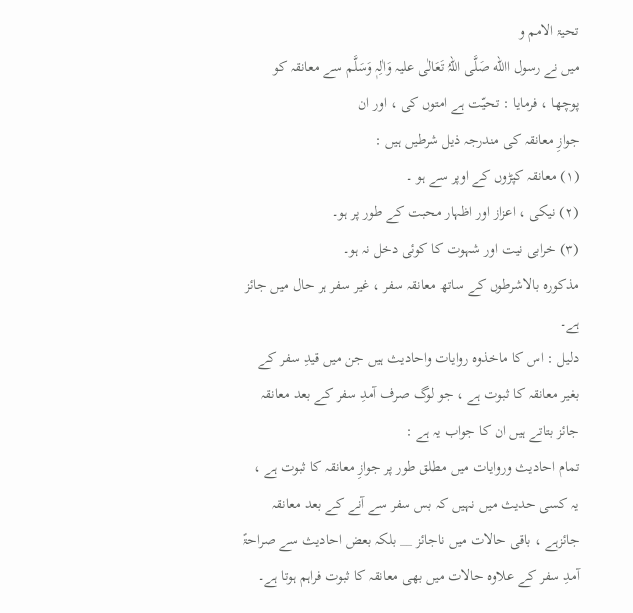تحیۃ الامم و
میں نے رسول االله صَلَّی اللہُ تَعَالٰی علیہ وَاٰلِہٖ وَسَلَّم سے معانقہ کو پوچھا ، فرمایا : تحیّت ہے امتوں کی ، اور ان
جوازِ معانقہ کی مندرجہ ذیل شرطیں ہیں :
(١) معانقہ کپڑوں کے اوپر سے ہو ۔
(٢) نیکی ، اعزاز اور اظہار محبت کے طور پر ہو۔
(٣) خرابی نیت اور شہوت کا کوئی دخل نہ ہو۔
مذکورہ بالاشرطوں کے ساتھ معانقہ سفر ، غیر سفر ہر حال میں جائز ہے۔
دلیل : اس کا ماخذوہ روایات واحادیث ہیں جن میں قیدِ سفر کے بغیر معانقہ کا ثبوت ہے ، جو لوگ صرف آمدِ سفر کے بعد معانقہ جائز بتاتے ہیں ان کا جواب یہ ہے :
تمام احادیث وروایات میں مطلق طور پر جوازِ معانقہ کا ثبوت ہے ، یہ کسی حدیث میں نہیں کہ بس سفر سے آنے کے بعد معانقہ جائزہے ، باقی حالات میں ناجائز __ بلکہ بعض احادیث سے صراحۃً آمدِ سفر کے علاوہ حالات میں بھی معانقہ کا ثبوت فراہم ہوتا ہے۔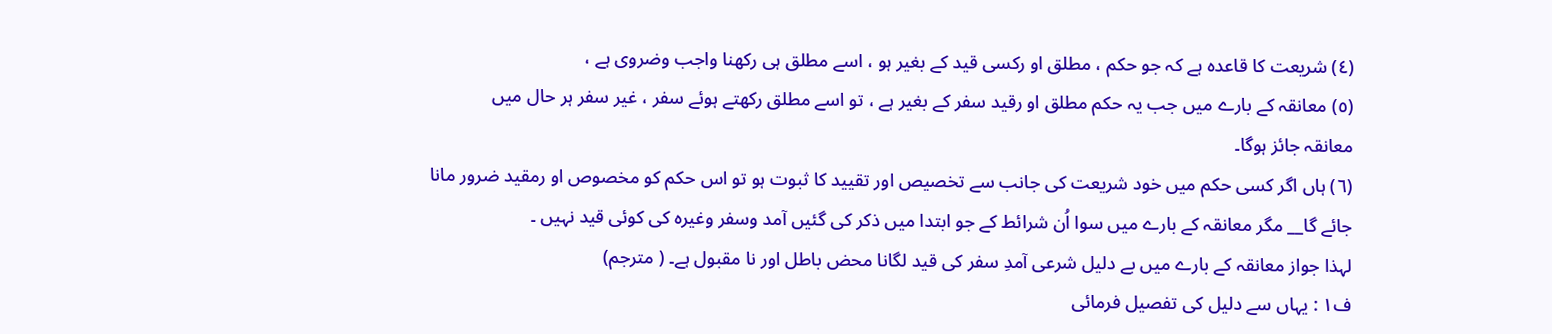(٤) شریعت کا قاعدہ ہے کہ جو حکم ، مطلق او رکسی قید کے بغیر ہو ، اسے مطلق ہی رکھنا واجب وضروی ہے ،
(٥) معانقہ کے بارے میں جب یہ حکم مطلق او رقید سفر کے بغیر ہے ، تو اسے مطلق رکھتے ہوئے سفر ، غیر سفر ہر حال میں
معانقہ جائز ہوگا۔
(٦) ہاں اگر کسی حکم میں خود شریعت کی جانب سے تخصیص اور تقیید کا ثبوت ہو تو اس حکم کو مخصوص او رمقید ضرور مانا جائے گا__ مگر معانقہ کے بارے میں سوا اُن شرائط کے جو ابتدا میں ذکر کی گئیں آمد وسفر وغیرہ کی کوئی قید نہیں ۔
لہذا جواز معانقہ کے بارے میں بے دلیل شرعی آمدِ سفر کی قید لگانا محض باطل اور نا مقبول ہے۔ ( مترجم)
ف١ : یہاں سے دلیل کی تفصیل فرمائی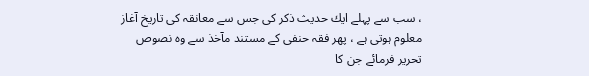، سب سے پہلے ایك حدیث ذکر کی جس سے معانقہ کی تاریخ آغاز معلوم ہوتی ہے ، پھر فقہ حنفی کے مستند مآخذ سے وہ نصوص تحریر فرمائے جن کا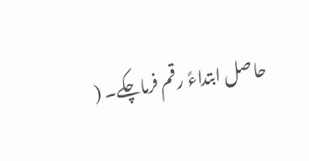حاصل ابتداءً رقم فرماچکے۔ (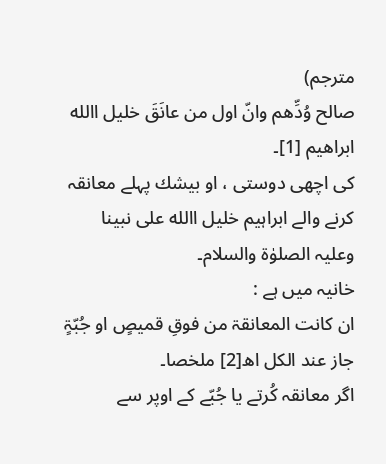مترجم)
صالح وُدِّھم وانّ اول من عانَقَ خلیل االله ابراھیم [1]۔
کی اچھی دوستی ، او بیشك پہلے معانقہ کرنے والے ابراہیم خلیل االله علی نبینا وعلیہ الصلوٰۃ والسلام۔
خانیہ میں ہے :
ان کانت المعانقۃ من فوقِ قمیصٍ او جُبّۃٍ جاز عند الکل اھ[2] ملخصا۔
اگر معانقہ کُرتے یا جُبّے کے اوپر سے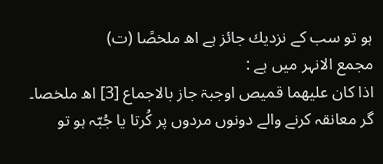ہو تو سب کے نزدیك جائز ہے اھ ملخصًا (ت)
مجمع الانہر میں ہے :
اذا کان علیھما قمیص اوجبۃ جاز بالاجماع [3] اھ ملخصا۔
گر معانقہ کرنے والے دونوں مردوں پر کُرتا یا جُبّہ ہو تو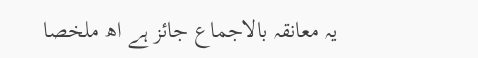یہ معانقہ بالاجماع جائز ہے اھ ملخصا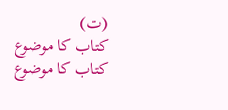(ت)
کتاب کا موضوع
کتاب کا موضوع